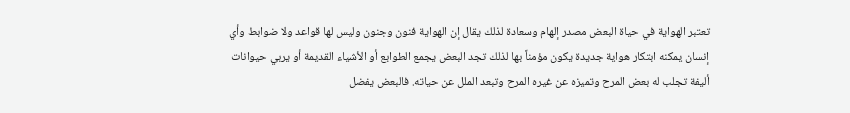تعتبر الهواية في حياة البعض مصدر إلهام وسعادة لذلك يقال إن الهواية فنون وجنون وليس لها قواعد ولا ضوابط وأي إنسان يمكنه ابتكار هواية جديدة يكون مؤمناً بها لذلك تجد البعض يجمع الطوابع أو الأشياء القديمة أو يربي حيوانات أليفة تجلب له بعض المرح وتميزه عن غيره المرح وتبعد الملل عن حياته. فالبعض يفضل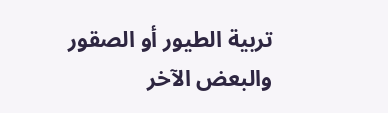تربية الطيور أو الصقور والبعض الآخر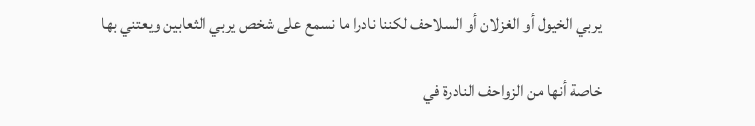يربي الخيول أو الغزلان أو السلاحف لكننا نادرا ما نسمع على شخص يربي الثعابين ويعتني بها

خاصة أنها من الزواحف النادرة في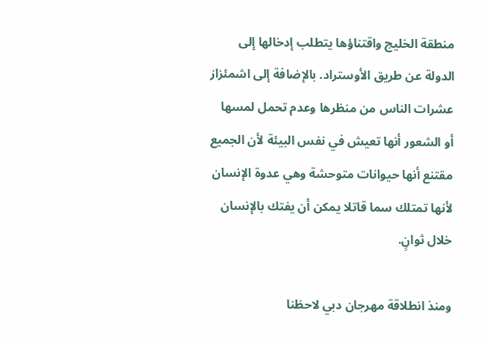منطقة الخليج واقتناؤها يتطلب إدخالها إلى الدولة عن طريق الأوستراد. بالإضافة إلى اشمئزاز عشرات الناس من منظرها وعدم تحمل لمسها أو الشعور أنها تعيش في نفس البيئة لأن الجميع مقتنع أنها حيوانات متوحشة وهي عدوة الإنسان لأنها تمتلك سما قاتلا يمكن أن يفتك بالإنسان خلال ثوانٍ.

ومنذ انطلاقة مهرجان دبي لاحظنا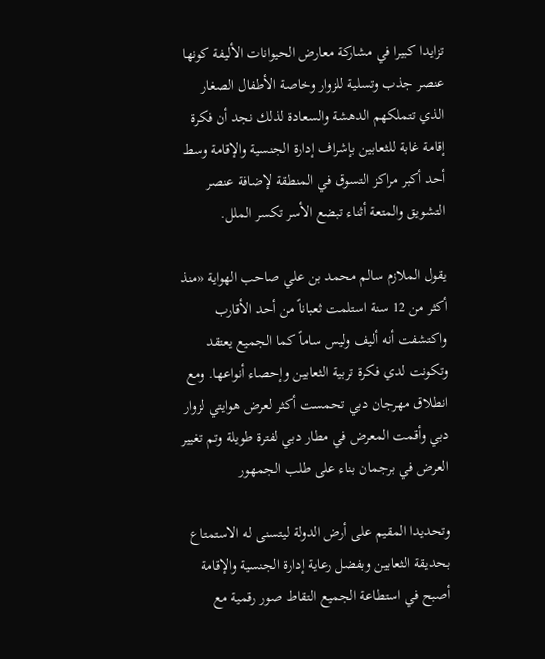تزايدا كبيرا في مشاركة معارض الحيوانات الأليفة كونها عنصر جذب وتسلية للزوار وخاصة الأطفال الصغار الذي تتملكهم الدهشة والسعادة لذلك نجد أن فكرة إقامة غابة للثعابين بإشراف إدارة الجنسية والإقامة وسط أحد أكبر مراكز التسوق في المنطقة لإضافة عنصر التشويق والمتعة أثناء تبضع الأسر تكسر الملل.

يقول الملازم سالم محمد بن علي صاحب الهواية «منذ أكثر من 12 سنة استلمت ثعباناً من أحد الأقارب واكتشفت أنه أليف وليس ساماً كما الجميع يعتقد وتكونت لدي فكرة تربية الثعابين وإحصاء أنواعها. ومع انطلاق مهرجان دبي تحمست أكثر لعرض هوايتي لزوار دبي وأقمت المعرض في مطار دبي لفترة طويلة وتم تغيير العرض في برجمان بناء على طلب الجمهور

وتحديدا المقيم على أرض الدولة ليتسنى له الاستمتاع بحديقة الثعابين وبفضل رعاية إدارة الجنسية والإقامة أصبح في استطاعة الجميع التقاط صور رقمية مع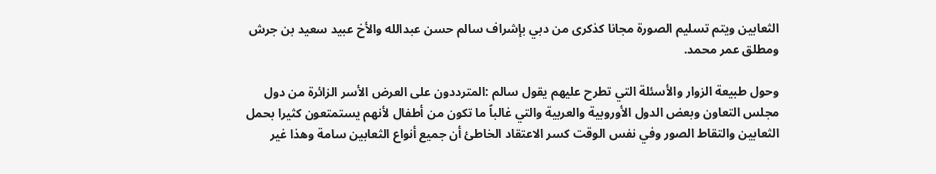الثعابين ويتم تسليم الصورة مجانا كذكرى من دبي بإشراف سالم حسن عبدالله والأخ عبيد سعيد بن جرش ومطلق عمر محمد.

وحول طبيعة الزوار والأسئلة التي تطرح عليهم يقول سالم :المترددون على العرض الأسر الزائرة من دول مجلس التعاون وبعض الدول الأوروبية والعربية والتي غالباً ما تكون من أطفال لأنهم يستمتعون كثيرا بحمل الثعابين والتقاط الصور وفي نفس الوقت كسر الاعتقاد الخاطئ أن جميع أنواع الثعابين سامة وهذا غير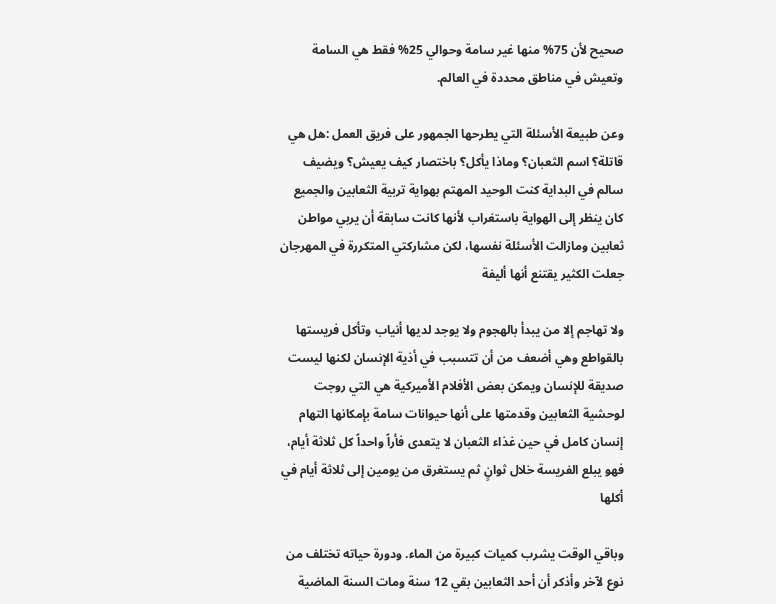صحيح لأن 75% منها غير سامة وحوالي 25% فقط هي السامة وتعيش في مناطق محددة في العالم.

وعن طبيعة الأسئلة التي يطرحها الجمهور على فريق العمل :هل هي قاتلة؟ اسم الثعبان؟ وماذا يأكل؟ باختصار كيف يعيش؟ ويضيف سالم في البداية كنت الوحيد المهتم بهواية تربية الثعابين والجميع كان ينظر إلى الهواية باستغراب لأنها كانت سابقة أن يربي مواطن ثعابين ومازالت الأسئلة نفسها، لكن مشاركتي المتكررة في المهرجان جعلت الكثير يقتنع أنها أليفة

ولا تهاجم إلا من يبدأ بالهجوم ولا يوجد لديها أنياب وتأكل فريستها بالقواطع وهي أضعف من أن تتسبب في أذية الإنسان لكنها ليست صديقة للإنسان ويمكن بعض الأفلام الأميركية هي التي روجت لوحشية الثعابين وقدمتها على أنها حيوانات سامة بإمكانها التهام إنسان كامل في حين غذاء الثعبان لا يتعدى فأراً واحداً كل ثلاثة أيام، فهو يبلع الفريسة خلال ثوانٍ ثم يستغرق من يومين إلى ثلاثة أيام في أكلها

وباقي الوقت يشرب كميات كبيرة من الماء. ودورة حياته تختلف من نوع لآخر وأذكر أن أحد الثعابين بقي 12 سنة ومات السنة الماضية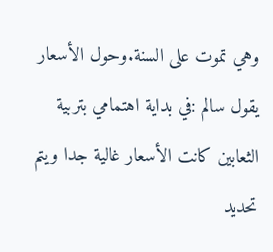وهي تموت على السنة.وحول الأسعار يقول سالم :في بداية اهتمامي بتربية الثعابين كانت الأسعار غالية جدا ويتم تحديد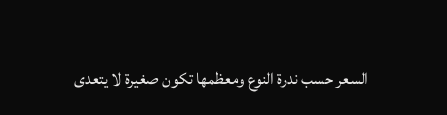السعر حسب ندرة النوع ومعظمها تكون صغيرة لا يتعدى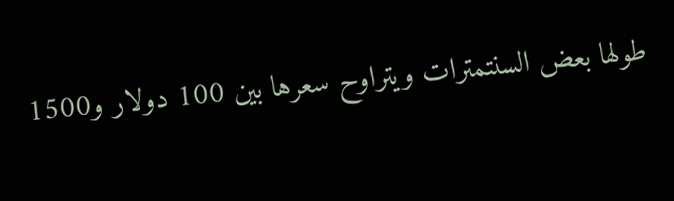طولها بعض السنتمترات ويتراوح سعرها بين 100 دولار و1500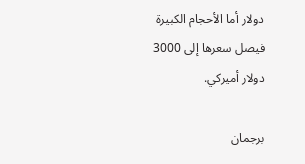دولار أما الأحجام الكبيرة فيصل سعرها إلى 3000 دولار أميركي.

برجمان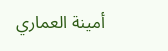أمينة العماري